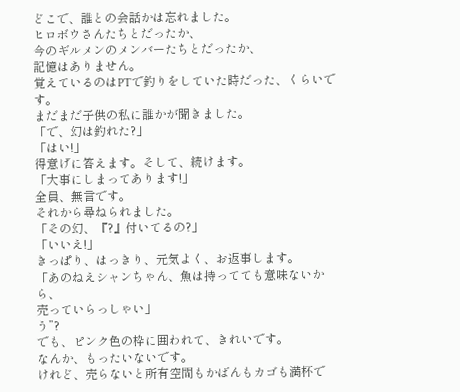どこで、誰との会話かは忘れました。
ヒロボウさんたちとだったか、
今のギルメンのメンバーたちとだったか、
記憶はありません。
覚えているのはPTで釣りをしていた時だった、くらいです。
まだまだ子供の私に誰かが聞きました。
「で、幻は釣れた?」
「はい!」
得意げに答えます。そして、続けます。
「大事にしまってあります!」
全員、無言です。
それから尋ねられました。
「その幻、『?』付いてるの?」
「いいえ!」
きっぱり、はっきり、元気よく、お返事します。
「あのねえシャンちゃん、魚は持ってても意味ないから、
売っていらっしゃい」
う”?
でも、ピンク色の枠に囲われて、きれいです。
なんか、もったいないです。
けれど、売らないと所有空間もかばんもカゴも満杯で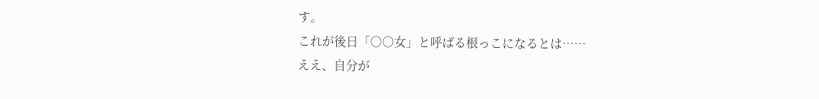す。
これが後日「○○女」と呼ばる根っこになるとは……
ええ、自分が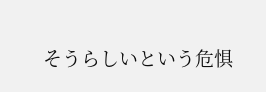そうらしいという危惧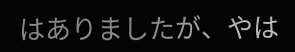はありましたが、やは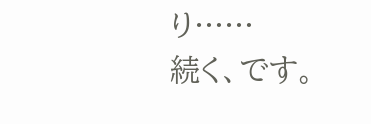り……
続く、です。